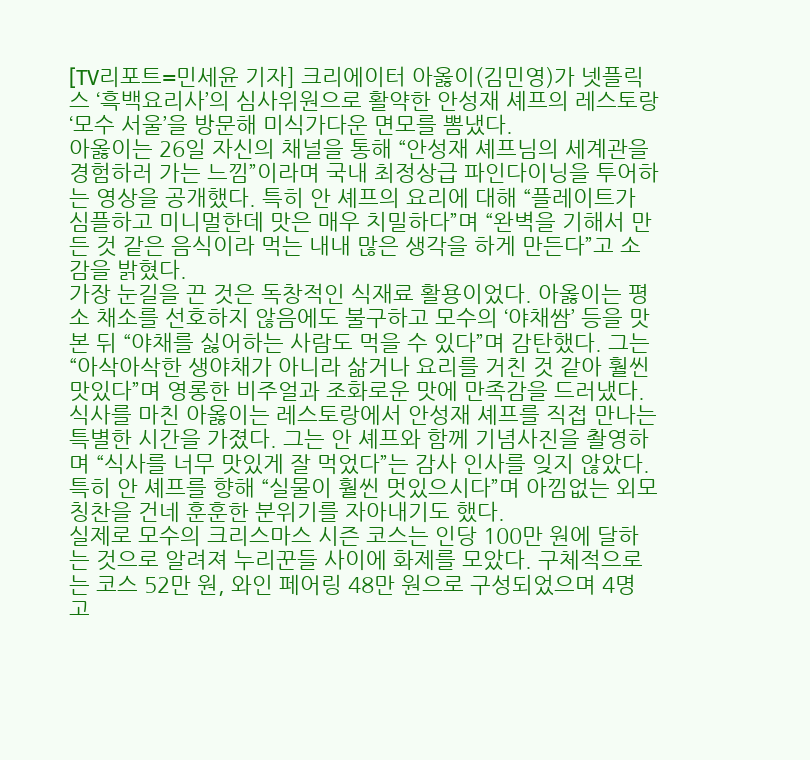[TV리포트=민세윤 기자] 크리에이터 아옳이(김민영)가 넷플릭스 ‘흑백요리사’의 심사위원으로 활약한 안성재 셰프의 레스토랑 ‘모수 서울’을 방문해 미식가다운 면모를 뽐냈다.
아옳이는 26일 자신의 채널을 통해 “안성재 셰프님의 세계관을 경험하러 가는 느낌”이라며 국내 최정상급 파인다이닝을 투어하는 영상을 공개했다. 특히 안 셰프의 요리에 대해 “플레이트가 심플하고 미니멀한데 맛은 매우 치밀하다”며 “완벽을 기해서 만든 것 같은 음식이라 먹는 내내 많은 생각을 하게 만든다”고 소감을 밝혔다.
가장 눈길을 끈 것은 독창적인 식재료 활용이었다. 아옳이는 평소 채소를 선호하지 않음에도 불구하고 모수의 ‘야채쌈’ 등을 맛본 뒤 “야채를 싫어하는 사람도 먹을 수 있다”며 감탄했다. 그는 “아삭아삭한 생야채가 아니라 삶거나 요리를 거친 것 같아 훨씬 맛있다”며 영롱한 비주얼과 조화로운 맛에 만족감을 드러냈다.식사를 마친 아옳이는 레스토랑에서 안성재 셰프를 직접 만나는 특별한 시간을 가졌다. 그는 안 셰프와 함께 기념사진을 촬영하며 “식사를 너무 맛있게 잘 먹었다”는 감사 인사를 잊지 않았다. 특히 안 셰프를 향해 “실물이 훨씬 멋있으시다”며 아낌없는 외모 칭찬을 건네 훈훈한 분위기를 자아내기도 했다.
실제로 모수의 크리스마스 시즌 코스는 인당 100만 원에 달하는 것으로 알려져 누리꾼들 사이에 화제를 모았다. 구체적으로는 코스 52만 원, 와인 페어링 48만 원으로 구성되었으며 4명 고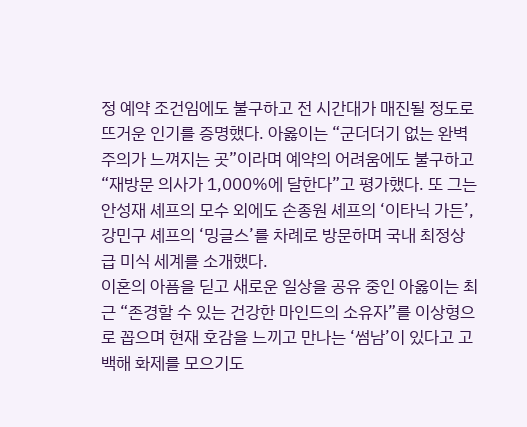정 예약 조건임에도 불구하고 전 시간대가 매진될 정도로 뜨거운 인기를 증명했다. 아옳이는 “군더더기 없는 완벽주의가 느껴지는 곳”이라며 예약의 어려움에도 불구하고 “재방문 의사가 1,000%에 달한다”고 평가했다. 또 그는 안성재 셰프의 모수 외에도 손종원 셰프의 ‘이타닉 가든’, 강민구 셰프의 ‘밍글스’를 차례로 방문하며 국내 최정상급 미식 세계를 소개했다.
이혼의 아픔을 딛고 새로운 일상을 공유 중인 아옳이는 최근 “존경할 수 있는 건강한 마인드의 소유자”를 이상형으로 꼽으며 현재 호감을 느끼고 만나는 ‘썸남’이 있다고 고백해 화제를 모으기도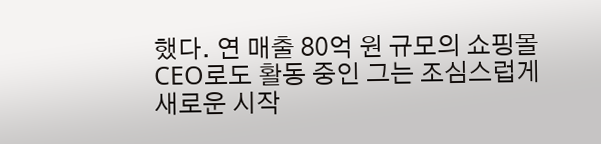했다. 연 매출 80억 원 규모의 쇼핑몰 CEO로도 활동 중인 그는 조심스럽게 새로운 시작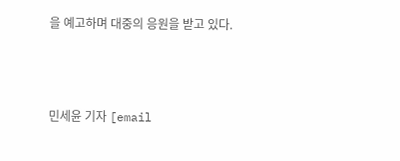을 예고하며 대중의 응원을 받고 있다.



민세윤 기자 [email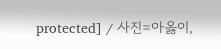protected] / 사진=아옳이,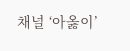채널 ‘아옳이’